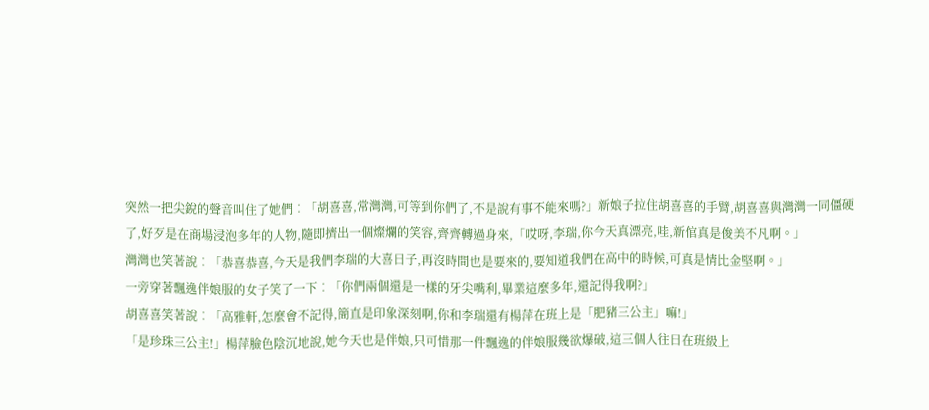突然一把尖銳的聲音叫住了她們︰「胡喜喜,常灣灣,可等到你們了,不是說有事不能來嗎?」新娘子拉住胡喜喜的手臂,胡喜喜與灣灣一同僵硬了,好歹是在商場浸泡多年的人物,隨即擠出一個燦爛的笑容,齊齊轉過身來,「哎呀,李瑞,你今天真漂亮,哇,新倌真是俊美不凡啊。」
灣灣也笑著說︰「恭喜恭喜,今天是我們李瑞的大喜日子,再沒時間也是要來的,要知道我們在高中的時候,可真是情比金堅啊。」
一旁穿著飄逸伴娘服的女子笑了一下︰「你們兩個還是一樣的牙尖嘴利,畢業這麼多年,還記得我啊?」
胡喜喜笑著說︰「高雅軒,怎麼會不記得,簡直是印象深刻啊,你和李瑞還有楊萍在班上是「肥豬三公主」嘛!」
「是珍珠三公主!」楊萍臉色陰沉地說,她今天也是伴娘,只可惜那一件飄逸的伴娘服幾欲爆破,這三個人往日在班級上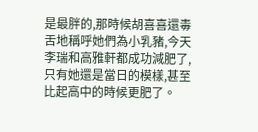是最胖的,那時候胡喜喜還毒舌地稱呼她們為小乳豬,今天李瑞和高雅軒都成功減肥了,只有她還是當日的模樣,甚至比起高中的時候更肥了。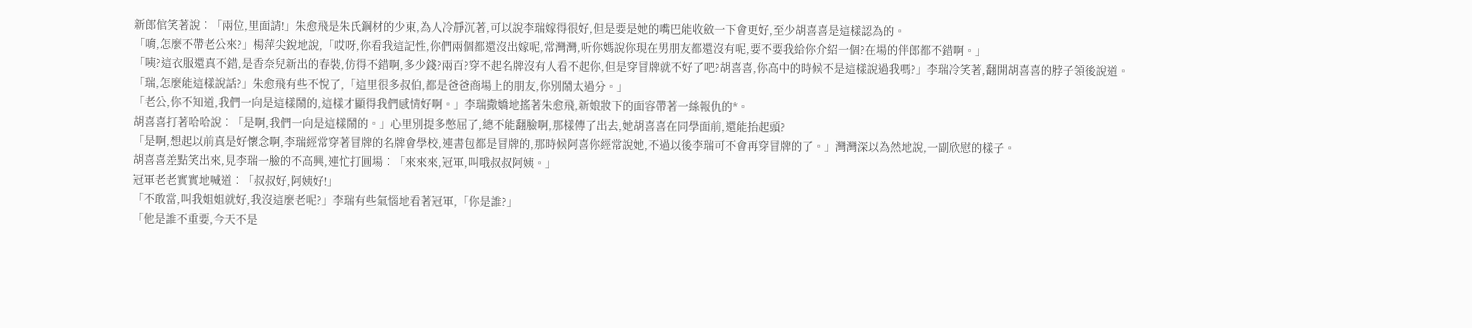新郎倌笑著說︰「兩位,里面請!」朱愈飛是朱氏鋼材的少東,為人冷靜沉著,可以說李瑞嫁得很好,但是要是她的嘴巴能收斂一下會更好,至少胡喜喜是這樣認為的。
「唷,怎麼不帶老公來?」楊萍尖銳地說,「哎呀,你看我這記性,你們兩個都還沒出嫁呢,常灣灣,听你媽說你現在男朋友都還沒有呢,要不要我給你介紹一個?在場的伴郎都不錯啊。」
「咦?這衣服還真不錯,是香奈兒新出的春裝,仿得不錯啊,多少錢?兩百?穿不起名牌沒有人看不起你,但是穿冒牌就不好了吧?胡喜喜,你高中的時候不是這樣說過我嗎?」李瑞冷笑著,翻開胡喜喜的脖子領後說道。
「瑞,怎麼能這樣說話?」朱愈飛有些不悅了,「這里很多叔伯,都是爸爸商場上的朋友,你別鬧太過分。」
「老公,你不知道,我們一向是這樣鬧的,這樣才顯得我們感情好啊。」李瑞撒嬌地搖著朱愈飛,新娘妝下的面容帶著一絲報仇的*。
胡喜喜打著哈哈說︰「是啊,我們一向是這樣鬧的。」心里別提多憋屈了,總不能翻臉啊,那樣傳了出去,她胡喜喜在同學面前,還能抬起頭?
「是啊,想起以前真是好懷念啊,李瑞經常穿著冒牌的名牌會學校,連書包都是冒牌的,那時候阿喜你經常說她,不過以後李瑞可不會再穿冒牌的了。」灣灣深以為然地說,一副欣慰的樣子。
胡喜喜差點笑出來,見李瑞一臉的不高興,連忙打圓場︰「來來來,冠軍,叫哦叔叔阿姨。」
冠軍老老實實地喊道︰「叔叔好,阿姨好!」
「不敢當,叫我姐姐就好,我沒這麼老呢?」李瑞有些氣惱地看著冠軍,「你是誰?」
「他是誰不重要,今天不是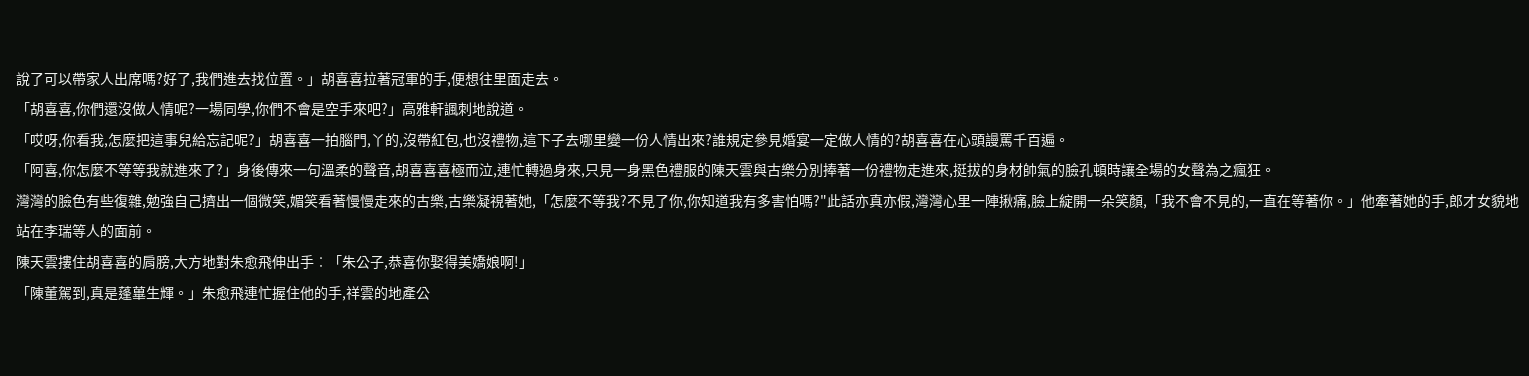說了可以帶家人出席嗎?好了,我們進去找位置。」胡喜喜拉著冠軍的手,便想往里面走去。
「胡喜喜,你們還沒做人情呢?一場同學,你們不會是空手來吧?」高雅軒諷刺地說道。
「哎呀,你看我,怎麼把這事兒給忘記呢?」胡喜喜一拍腦門,丫的,沒帶紅包,也沒禮物,這下子去哪里變一份人情出來?誰規定參見婚宴一定做人情的?胡喜喜在心頭謾罵千百遍。
「阿喜,你怎麼不等等我就進來了?」身後傳來一句溫柔的聲音,胡喜喜喜極而泣,連忙轉過身來,只見一身黑色禮服的陳天雲與古樂分別捧著一份禮物走進來,挺拔的身材帥氣的臉孔頓時讓全場的女聲為之瘋狂。
灣灣的臉色有些復雜,勉強自己擠出一個微笑,媚笑看著慢慢走來的古樂,古樂凝視著她,「怎麼不等我?不見了你,你知道我有多害怕嗎?"此話亦真亦假,灣灣心里一陣揪痛,臉上綻開一朵笑顏,「我不會不見的,一直在等著你。」他牽著她的手,郎才女貌地站在李瑞等人的面前。
陳天雲摟住胡喜喜的肩膀,大方地對朱愈飛伸出手︰「朱公子,恭喜你娶得美嬌娘啊!」
「陳董駕到,真是蓬蓽生輝。」朱愈飛連忙握住他的手,祥雲的地產公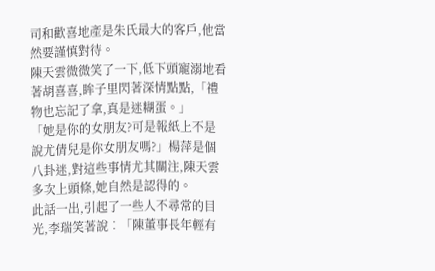司和歡喜地產是朱氏最大的客戶,他當然要謹慎對待。
陳天雲微微笑了一下,低下頭寵溺地看著胡喜喜,眸子里閃著深情點點,「禮物也忘記了拿,真是迷糊蛋。」
「她是你的女朋友?可是報紙上不是說尤倩兒是你女朋友嗎?」楊萍是個八卦迷,對這些事情尤其關注,陳天雲多次上頭條,她自然是認得的。
此話一出,引起了一些人不尋常的目光,李瑞笑著說︰「陳董事長年輕有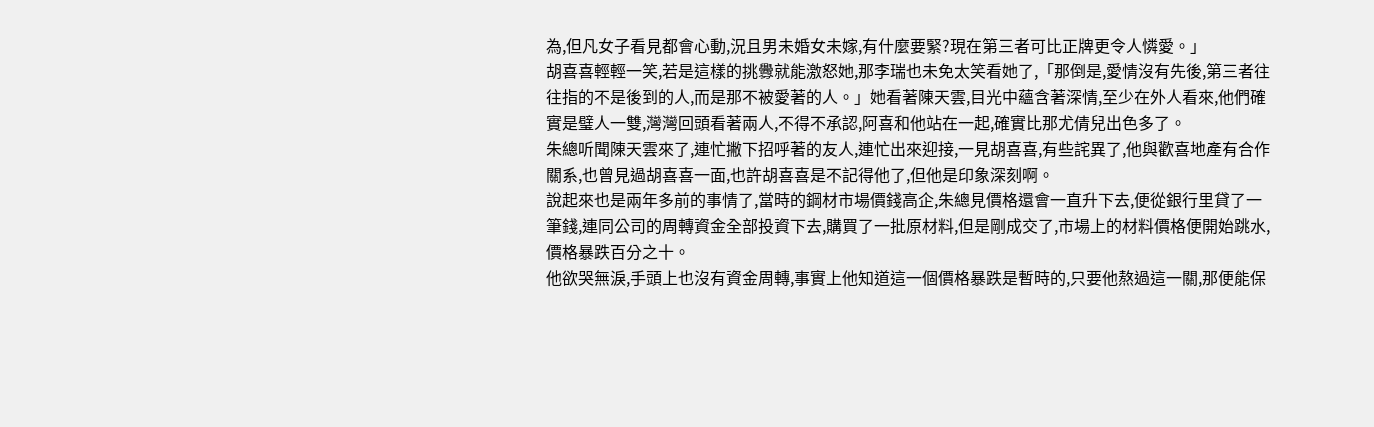為,但凡女子看見都會心動,況且男未婚女未嫁,有什麼要緊?現在第三者可比正牌更令人憐愛。」
胡喜喜輕輕一笑,若是這樣的挑釁就能激怒她,那李瑞也未免太笑看她了,「那倒是,愛情沒有先後,第三者往往指的不是後到的人,而是那不被愛著的人。」她看著陳天雲,目光中蘊含著深情,至少在外人看來,他們確實是璧人一雙,灣灣回頭看著兩人,不得不承認,阿喜和他站在一起,確實比那尤倩兒出色多了。
朱總听聞陳天雲來了,連忙撇下招呼著的友人,連忙出來迎接,一見胡喜喜,有些詫異了,他與歡喜地產有合作關系,也曾見過胡喜喜一面,也許胡喜喜是不記得他了,但他是印象深刻啊。
說起來也是兩年多前的事情了,當時的鋼材市場價錢高企,朱總見價格還會一直升下去,便從銀行里貸了一筆錢,連同公司的周轉資金全部投資下去,購買了一批原材料,但是剛成交了,市場上的材料價格便開始跳水,價格暴跌百分之十。
他欲哭無淚,手頭上也沒有資金周轉,事實上他知道這一個價格暴跌是暫時的,只要他熬過這一關,那便能保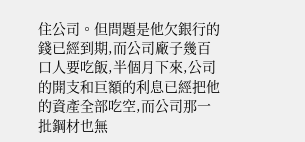住公司。但問題是他欠銀行的錢已經到期,而公司廠子幾百口人要吃飯,半個月下來,公司的開支和巨額的利息已經把他的資產全部吃空,而公司那一批鋼材也無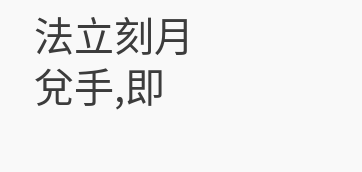法立刻月兌手,即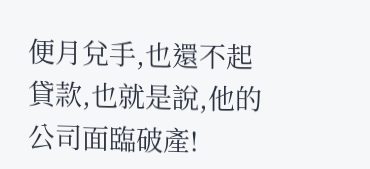便月兌手,也還不起貸款,也就是說,他的公司面臨破產!